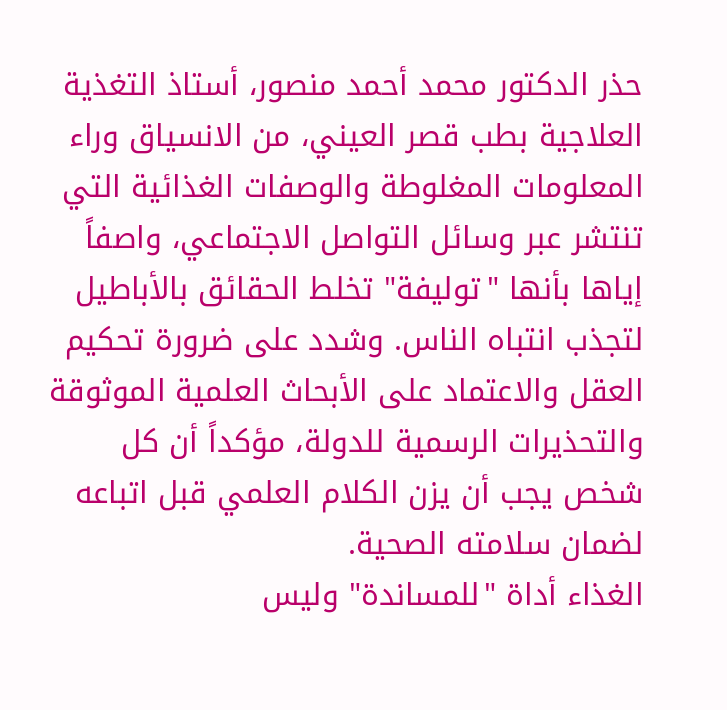حذر الدكتور محمد أحمد منصور، أستاذ التغذية العلاجية بطب قصر العيني، من الانسياق وراء المعلومات المغلوطة والوصفات الغذائية التي تنتشر عبر وسائل التواصل الاجتماعي، واصفاً إياها بأنها "توليفة" تخلط الحقائق بالأباطيل لتجذب انتباه الناس. وشدد على ضرورة تحكيم العقل والاعتماد على الأبحاث العلمية الموثوقة والتحذيرات الرسمية للدولة، مؤكداً أن كل شخص يجب أن يزن الكلام العلمي قبل اتباعه لضمان سلامته الصحية.
الغذاء أداة "للمساندة" وليس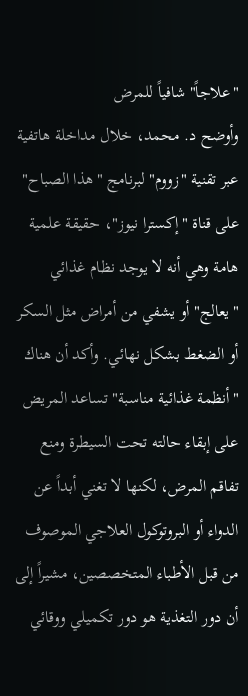"علاجاً" شافياً للمرض
وأوضح د. محمد، خلال مداخلة هاتفية عبر تقنية "زووم" لبرنامج "هذا الصباح" على قناة "إكسترا نيوز"، حقيقة علمية هامة وهي أنه لا يوجد نظام غذائي "يعالج" أو يشفي من أمراض مثل السكر أو الضغط بشكل نهائي. وأكد أن هناك "أنظمة غذائية مناسبة" تساعد المريض على إبقاء حالته تحت السيطرة ومنع تفاقم المرض، لكنها لا تغني أبداً عن الدواء أو البروتوكول العلاجي الموصوف من قبل الأطباء المتخصصين، مشيراً إلى أن دور التغذية هو دور تكميلي ووقائي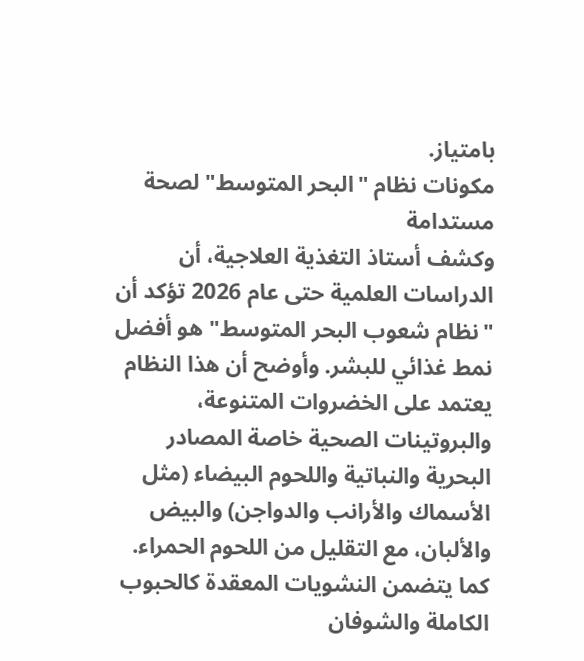بامتياز.
مكونات نظام "البحر المتوسط" لصحة مستدامة
وكشف أستاذ التغذية العلاجية، أن الدراسات العلمية حتى عام 2026 تؤكد أن "نظام شعوب البحر المتوسط" هو أفضل نمط غذائي للبشر. وأوضح أن هذا النظام يعتمد على الخضروات المتنوعة، والبروتينات الصحية خاصة المصادر البحرية والنباتية واللحوم البيضاء (مثل الأسماك والأرانب والدواجن) والبيض والألبان، مع التقليل من اللحوم الحمراء.
كما يتضمن النشويات المعقدة كالحبوب الكاملة والشوفان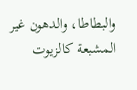والبطاطا، والدهون غير المشبعة كالزيوت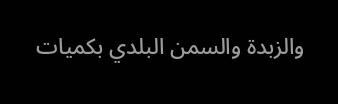والزبدة والسمن البلدي بكميات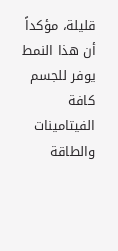قليلة، مؤكداً أن هذا النمط يوفر للجسم كافة الفيتامينات والطاقة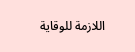اللازمة للوقاية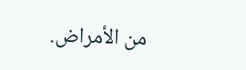من الأمراض.